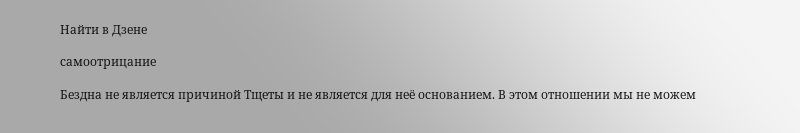Найти в Дзене

самоотрицание

Бездна не является причиной Тщеты и не является для неё основанием. В этом отношении мы не можем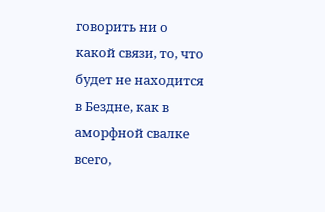говорить ни о какой связи, то, что будет не находится в Бездне, как в аморфной свалке всего,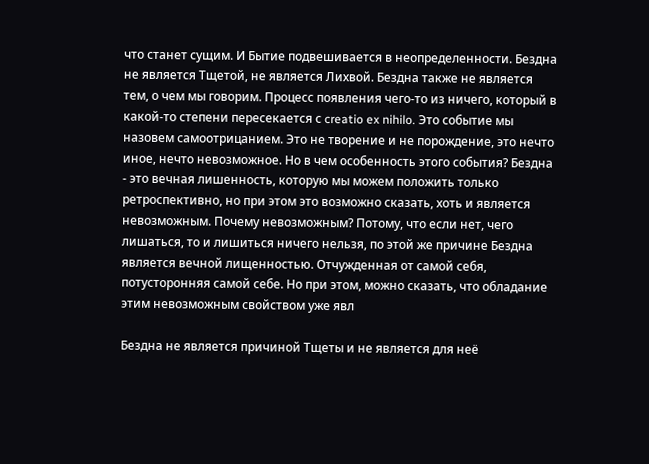что станет сущим. И Бытие подвешивается в неопределенности. Бездна не является Тщетой, не является Лихвой. Бездна также не является тем, о чем мы говорим. Процесс появления чего-то из ничего, который в какой-то степени пересекается с creatio ex nihilo. Это событие мы назовем самоотрицанием. Это не творение и не порождение, это нечто иное, нечто невозможное. Но в чем особенность этого события? Бездна - это вечная лишенность, которую мы можем положить только ретроспективно, но при этом это возможно сказать, хоть и является невозможным. Почему невозможным? Потому, что если нет, чего лишаться, то и лишиться ничего нельзя, по этой же причине Бездна является вечной лищенностью. Отчужденная от самой себя, потусторонняя самой себе. Но при этом, можно сказать, что обладание этим невозможным свойством уже явл

Бездна не является причиной Тщеты и не является для неё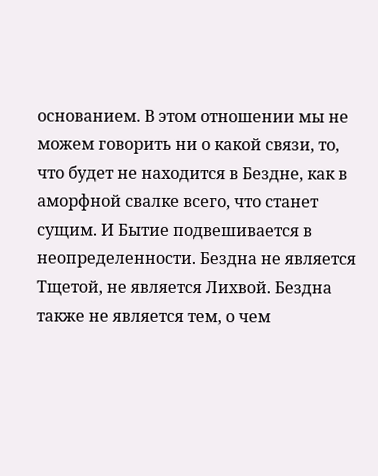основанием. В этом отношении мы не можем говорить ни о какой связи, то, что будет не находится в Бездне, как в аморфной свалке всего, что станет сущим. И Бытие подвешивается в неопределенности. Бездна не является Тщетой, не является Лихвой. Бездна также не является тем, о чем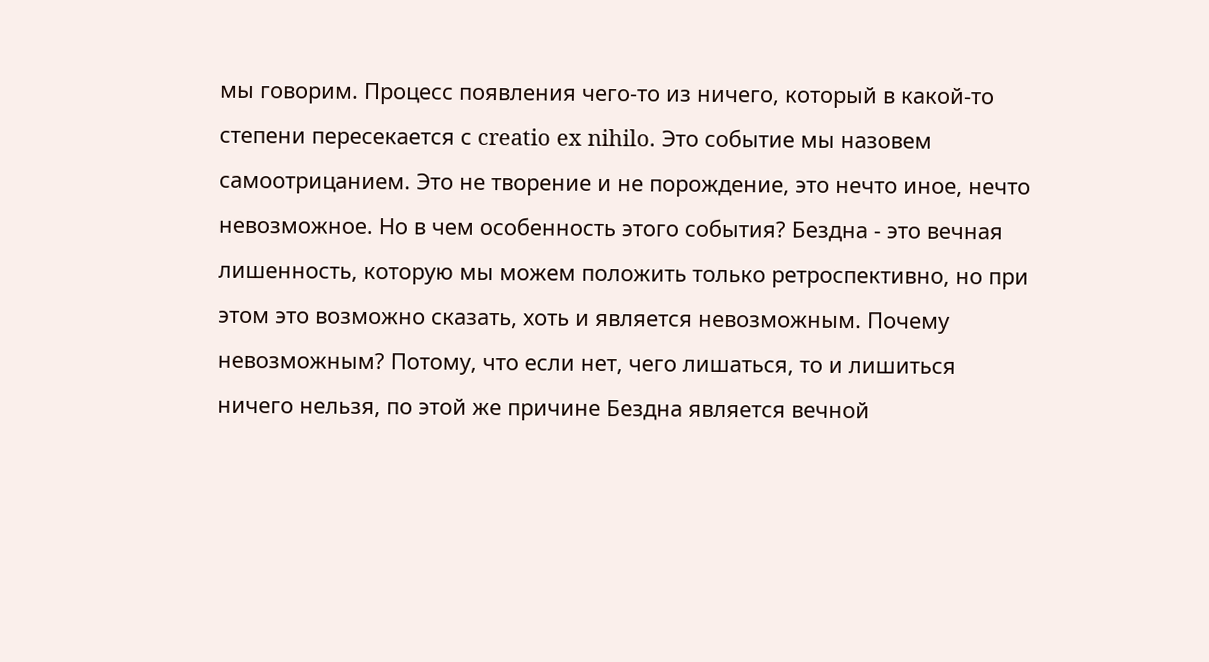мы говорим. Процесс появления чего-то из ничего, который в какой-то степени пересекается с creatio ex nihilo. Это событие мы назовем самоотрицанием. Это не творение и не порождение, это нечто иное, нечто невозможное. Но в чем особенность этого события? Бездна - это вечная лишенность, которую мы можем положить только ретроспективно, но при этом это возможно сказать, хоть и является невозможным. Почему невозможным? Потому, что если нет, чего лишаться, то и лишиться ничего нельзя, по этой же причине Бездна является вечной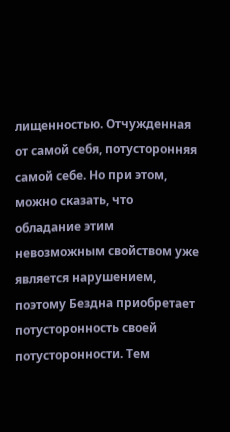лищенностью. Отчужденная от самой себя, потусторонняя самой себе. Но при этом, можно сказать, что обладание этим невозможным свойством уже является нарушением, поэтому Бездна приобретает потусторонность своей потусторонности. Тем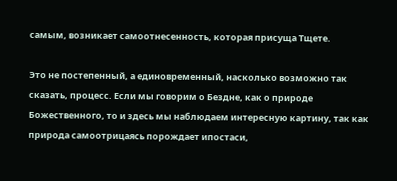самым, возникает самоотнесенность, которая присуща Тщете.

Это не постепенный, а единовременный, насколько возможно так сказать, процесс. Если мы говорим о Бездне, как о природе Божественного, то и здесь мы наблюдаем интересную картину, так как природа самоотрицаясь порождает ипостаси,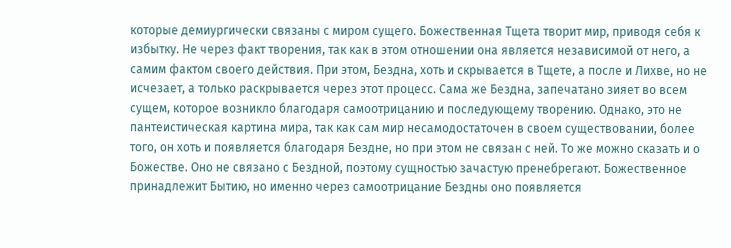которые демиургически связаны с миром сущего. Божественная Тщета творит мир, приводя себя к избытку. Не через факт творения, так как в этом отношении она является независимой от него, а самим фактом своего действия. При этом, Бездна, хоть и скрывается в Тщете, а после и Лихве, но не исчезает, а только раскрывается через этот процесс. Сама же Бездна, запечатано зияет во всем сущем, которое возникло благодаря самоотрицанию и последующему творению. Однако, это не пантеистическая картина мира, так как сам мир несамодостаточен в своем существовании, более того, он хоть и появляется благодаря Бездне, но при этом не связан с ней. То же можно сказать и о Божестве. Оно не связано с Бездной, поэтому сущностью зачастую пренебрегают. Божественное принадлежит Бытию, но именно через самоотрицание Бездны оно появляется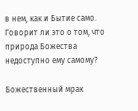в нем, как и Бытие само. Говорит ли это о том, что природа Божества недоступно ему самому?

Божественный мрак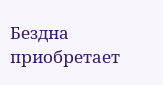Бездна приобретает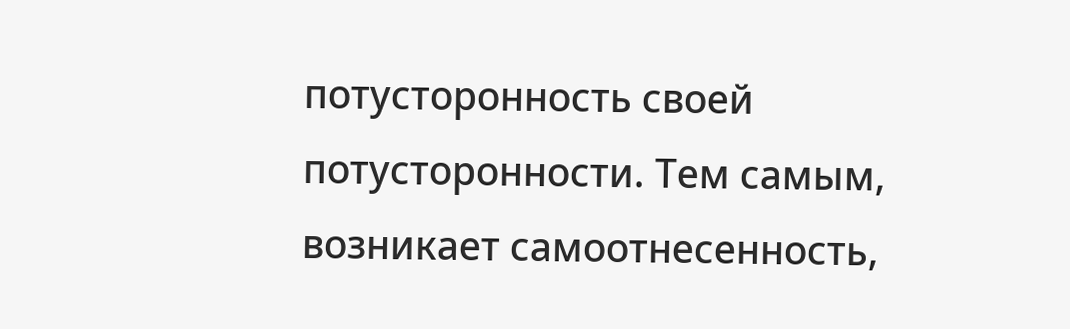потусторонность своей потусторонности. Тем самым, возникает самоотнесенность,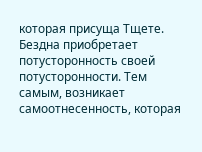которая присуща Тщете.
Бездна приобретает потусторонность своей потусторонности. Тем самым, возникает самоотнесенность, которая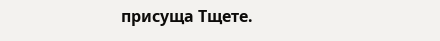присуща Тщете.